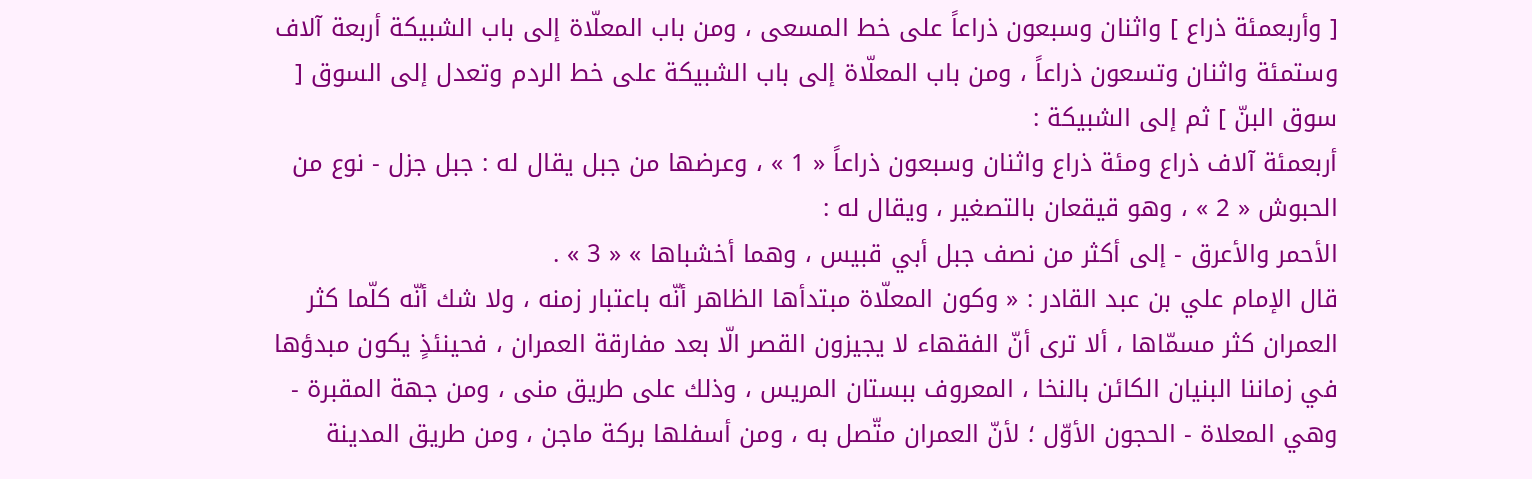[ وأربعمئة ذراع ] واثنان وسبعون ذراعاً على خط المسعى ، ومن باب المعلّاة إلى باب الشبيكة أربعة آلاف وستمئة واثنان وتسعون ذراعاً ، ومن باب المعلّاة إلى باب الشبيكة على خط الردم وتعدل إلى السوق [ سوق البنّ ] ثم إلى الشبيكة :
أربعمئة آلاف ذراع ومئة ذراع واثنان وسبعون ذراعاً « 1 » ، وعرضها من جبل يقال له : جبل جزل - نوع من الحبوش « 2 » ، وهو قيقعان بالتصغير ، ويقال له :
الأحمر والأعرق - إلى أكثر من نصف جبل أبي قبيس ، وهما أخشباها » « 3 » .
قال الإمام علي بن عبد القادر : « وكون المعلّاة مبتدأها الظاهر أنّه باعتبار زمنه ، ولا شك أنّه كلّما كثر العمران كثر مسمّاها ، ألا ترى أنّ الفقهاء لا يجيزون القصر الّا بعد مفارقة العمران ، فحينئذٍ يكون مبدؤها في زماننا البنيان الكائن بالنخا ، المعروف ببستان المريس ، وذلك على طريق منى ، ومن جهة المقبرة - وهي المعلاة - الحجون الأوّل ؛ لأنّ العمران متّصل به ، ومن أسفلها بركة ماجن ، ومن طريق المدينة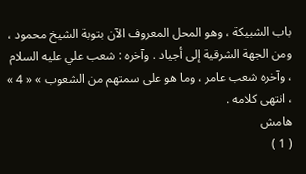باب الشبيكة ، وهو المحل المعروف الآن بتوبة الشيخ محمود ، ومن الجهة الشرقية إلى أجياد . وآخره : شعب علي عليه السلام ، وآخره شعب عامر ، وما هو على سمتهم من الشعوب » « 4 » ، انتهى كلامه .
هامش
( 1 )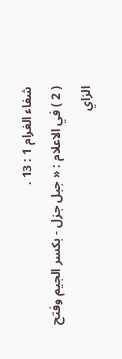شفاء الغرام 1 : 13 .
( 2 ) في الاعلام : « جبل جزل - بكسر الجيم وفتح الزاي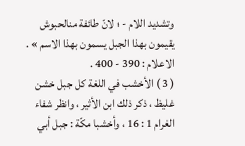وتشديد اللام - ؛ لانّ طائفة منالحبوش يقيمون بهذا الجبل يسمون بهذا الاسم » . الاعلام : 390 - 400 .
( 3 ) الأخشب في اللغة كل جبل خشن غليظ ، ذكر ذلك ابن الأثير ، وانظر شفاء الغرام 1 : 16 ، وأخشبا مكّة : جبل أبي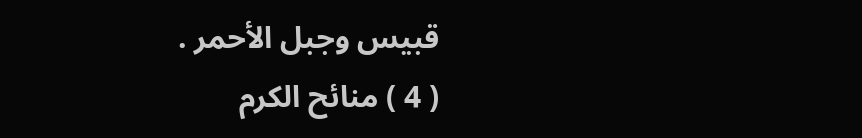قبيس وجبل الأحمر .
( 4 ) منائح الكرم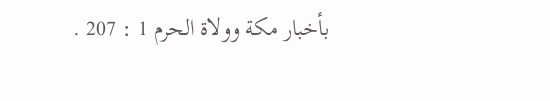بأخبار مكة وولاة الحرم 1 : 207 .